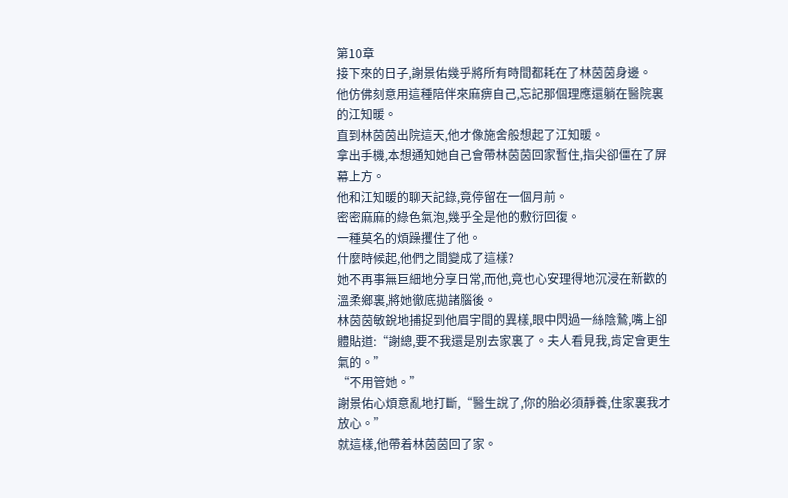第10章
接下來的日子,謝景佑幾乎將所有時間都耗在了林茵茵身邊。
他仿佛刻意用這種陪伴來麻痹自己,忘記那個理應還躺在醫院裏的江知暖。
直到林茵茵出院這天,他才像施舍般想起了江知暖。
拿出手機,本想通知她自己會帶林茵茵回家暫住,指尖卻僵在了屏幕上方。
他和江知暖的聊天記錄,竟停留在一個月前。
密密麻麻的綠色氣泡,幾乎全是他的敷衍回復。
一種莫名的煩躁攫住了他。
什麼時候起,他們之間變成了這樣?
她不再事無巨細地分享日常,而他,竟也心安理得地沉浸在新歡的溫柔鄉裏,將她徹底拋諸腦後。
林茵茵敏銳地捕捉到他眉宇間的異樣,眼中閃過一絲陰鷙,嘴上卻體貼道:“謝總,要不我還是別去家裏了。夫人看見我,肯定會更生氣的。”
“不用管她。”
謝景佑心煩意亂地打斷,“醫生說了,你的胎必須靜養,住家裏我才放心。”
就這樣,他帶着林茵茵回了家。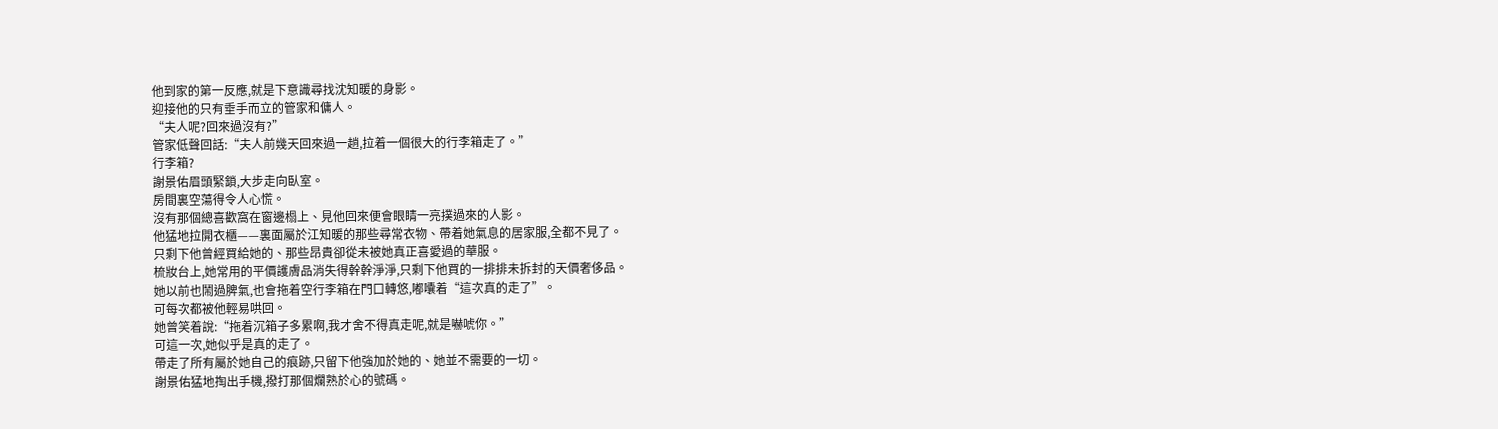他到家的第一反應,就是下意識尋找沈知暖的身影。
迎接他的只有垂手而立的管家和傭人。
“夫人呢?回來過沒有?”
管家低聲回話:“夫人前幾天回來過一趟,拉着一個很大的行李箱走了。”
行李箱?
謝景佑眉頭緊鎖,大步走向臥室。
房間裏空蕩得令人心慌。
沒有那個總喜歡窩在窗邊榻上、見他回來便會眼睛一亮撲過來的人影。
他猛地拉開衣櫃——裏面屬於江知暖的那些尋常衣物、帶着她氣息的居家服,全都不見了。
只剩下他曾經買給她的、那些昂貴卻從未被她真正喜愛過的華服。
梳妝台上,她常用的平價護膚品消失得幹幹淨淨,只剩下他買的一排排未拆封的天價奢侈品。
她以前也鬧過脾氣,也會拖着空行李箱在門口轉悠,嘟囔着“這次真的走了”。
可每次都被他輕易哄回。
她曾笑着說:“拖着沉箱子多累啊,我才舍不得真走呢,就是嚇唬你。”
可這一次,她似乎是真的走了。
帶走了所有屬於她自己的痕跡,只留下他強加於她的、她並不需要的一切。
謝景佑猛地掏出手機,撥打那個爛熟於心的號碼。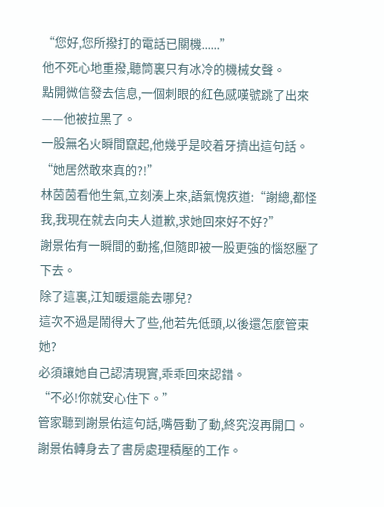“您好,您所撥打的電話已關機......”
他不死心地重撥,聽筒裏只有冰冷的機械女聲。
點開微信發去信息,一個刺眼的紅色感嘆號跳了出來——他被拉黑了。
一股無名火瞬間竄起,他幾乎是咬着牙擠出這句話。
“她居然敢來真的?!”
林茵茵看他生氣,立刻湊上來,語氣愧疚道:“謝總,都怪我,我現在就去向夫人道歉,求她回來好不好?”
謝景佑有一瞬間的動搖,但隨即被一股更強的惱怒壓了下去。
除了這裏,江知暖還能去哪兒?
這次不過是鬧得大了些,他若先低頭,以後還怎麼管束她?
必須讓她自己認清現實,乖乖回來認錯。
“不必!你就安心住下。”
管家聽到謝景佑這句話,嘴唇動了動,終究沒再開口。
謝景佑轉身去了書房處理積壓的工作。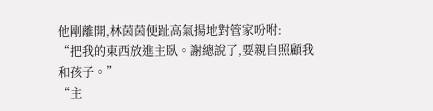他剛離開,林茵茵便趾高氣揚地對管家吩咐:
“把我的東西放進主臥。謝總說了,要親自照顧我和孩子。”
“主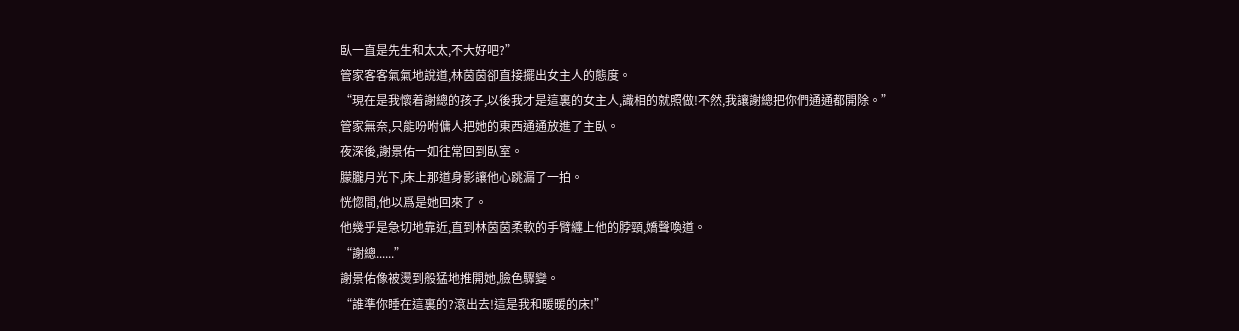臥一直是先生和太太,不大好吧?”
管家客客氣氣地說道,林茵茵卻直接擺出女主人的態度。
“現在是我懷着謝總的孩子,以後我才是這裏的女主人,識相的就照做!不然,我讓謝總把你們通通都開除。”
管家無奈,只能吩咐傭人把她的東西通通放進了主臥。
夜深後,謝景佑一如往常回到臥室。
朦朧月光下,床上那道身影讓他心跳漏了一拍。
恍惚間,他以爲是她回來了。
他幾乎是急切地靠近,直到林茵茵柔軟的手臂纏上他的脖頸,嬌聲喚道。
“謝總......”
謝景佑像被燙到般猛地推開她,臉色驟變。
“誰準你睡在這裏的?滾出去!這是我和暖暖的床!”